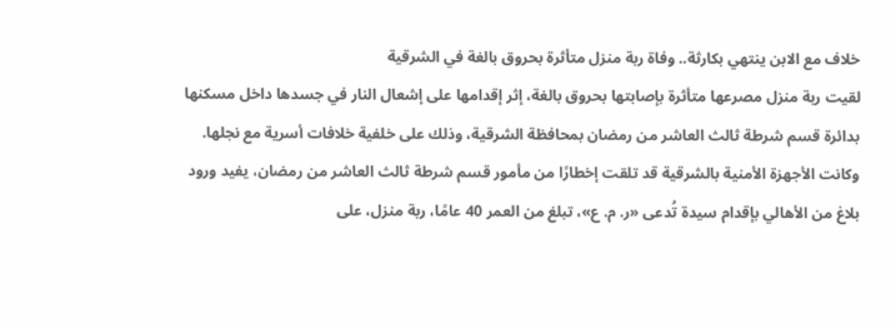خلاف مع الابن ينتهي بكارثة.. وفاة ربة منزل متأثرة بحروق بالغة في الشرقية
لقيت ربة منزل مصرعها متأثرة بإصابتها بحروق بالغة، إثر إقدامها على إشعال النار في جسدها داخل مسكنها بدائرة قسم شرطة ثالث العاشر من رمضان بمحافظة الشرقية، وذلك على خلفية خلافات أسرية مع نجلها.
وكانت الأجهزة الأمنية بالشرقية قد تلقت إخطارًا من مأمور قسم شرطة ثالث العاشر من رمضان، يفيد ورود بلاغ من الأهالي بإقدام سيدة تُدعى «ر. م. ع»، تبلغ من العمر 40 عامًا، ربة منزل، على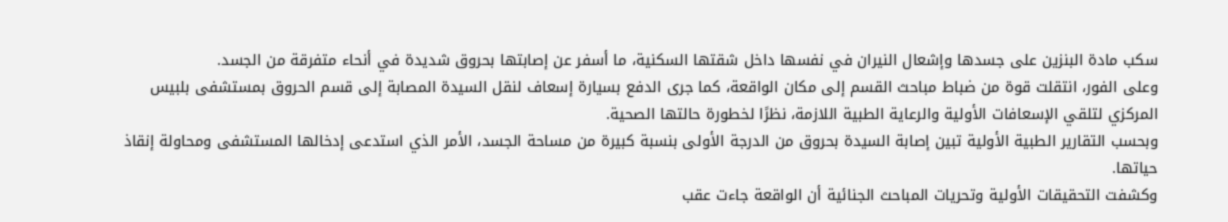سكب مادة البنزين على جسدها وإشعال النيران في نفسها داخل شقتها السكنية، ما أسفر عن إصابتها بحروق شديدة في أنحاء متفرقة من الجسد.
وعلى الفور، انتقلت قوة من ضباط مباحث القسم إلى مكان الواقعة، كما جرى الدفع بسيارة إسعاف لنقل السيدة المصابة إلى قسم الحروق بمستشفى بلبيس المركزي لتلقي الإسعافات الأولية والرعاية الطبية اللازمة، نظرًا لخطورة حالتها الصحية.
وبحسب التقارير الطبية الأولية تبين إصابة السيدة بحروق من الدرجة الأولى بنسبة كبيرة من مساحة الجسد، الأمر الذي استدعى إدخالها المستشفى ومحاولة إنقاذ حياتها.
وكشفت التحقيقات الأولية وتحريات المباحث الجنائية أن الواقعة جاءت عقب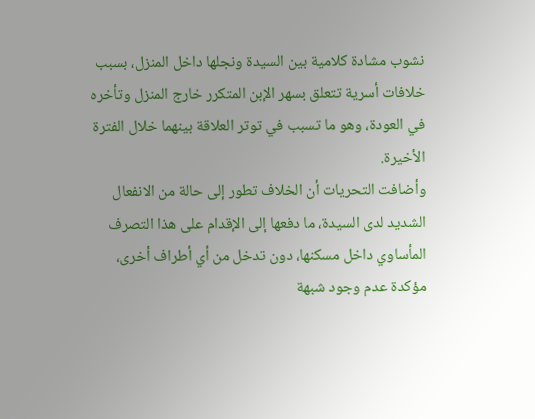نشوب مشادة كلامية بين السيدة ونجلها داخل المنزل، بسبب خلافات أسرية تتعلق بسهر الإبن المتكرر خارج المنزل وتأخره في العودة، وهو ما تسبب في توتر العلاقة بينهما خلال الفترة الأخيرة.
وأضافت التحريات أن الخلاف تطور إلى حالة من الانفعال الشديد لدى السيدة، ما دفعها إلى الإقدام على هذا التصرف المأساوي داخل مسكنها، دون تدخل من أي أطراف أخرى، مؤكدة عدم وجود شبهة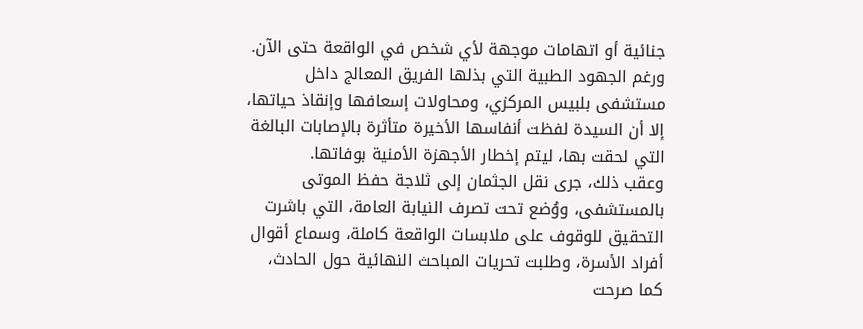جنائية أو اتهامات موجهة لأي شخص في الواقعة حتى الآن.
ورغم الجهود الطبية التي بذلها الفريق المعالج داخل مستشفى بلبيس المركزي، ومحاولات إسعافها وإنقاذ حياتها، إلا أن السيدة لفظت أنفاسها الأخيرة متأثرة بالإصابات البالغة التي لحقت بها، ليتم إخطار الأجهزة الأمنية بوفاتها.
وعقب ذلك، جرى نقل الجثمان إلى ثلاجة حفظ الموتى بالمستشفى، ووُضع تحت تصرف النيابة العامة، التي باشرت التحقيق للوقوف على ملابسات الواقعة كاملة، وسماع أقوال أفراد الأسرة، وطلبت تحريات المباحث النهائية حول الحادث،
كما صرحت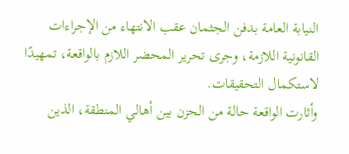النيابة العامة بدفن الجثمان عقب الانتهاء من الإجراءات القانونية اللازمة، وجرى تحرير المحضر اللازم بالواقعة، تمهيدًا لاستكمال التحقيقات.
وأثارت الواقعة حالة من الحزن بين أهالي المنطقة، الذين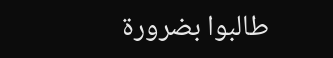طالبوا بضرورة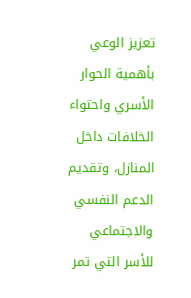تعزيز الوعي بأهمية الحوار الأسري واحتواء الخلافات داخل المنازل، وتقديم الدعم النفسي والاجتماعي للأسر التي تمر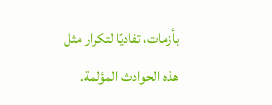بأزمات، تفاديًا لتكرار مثل هذه الحوادث المؤلمة.